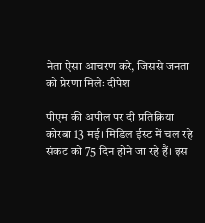नेता ऐसा आचरण करे, जिससे जनता को प्रेरणा मिलेः दीपेश

पीएम की अपील पर दी प्रतिक्रिया
कोरबा 13 मई। मिडिल ईस्ट में चल रहे संकट को 75 दिन होने जा रहे हैं। इस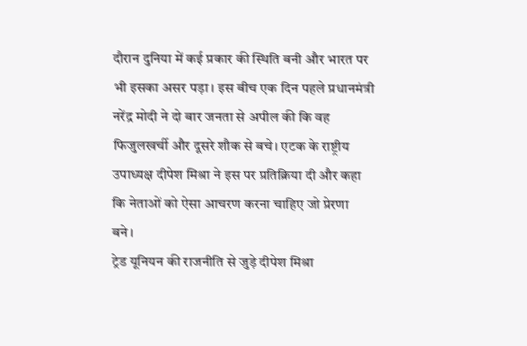दौरान दुनिया में कई प्रकार की स्थिति बनी और भारत पर भी इसका असर पड़ा। इस बीच एक दिन पहले प्रधानमंत्री नरेंद्र मोदी ने दो बार जनता से अपील की कि वह फिजुलखर्ची और दूसरे शौक से बचे। एटक के राष्ट्रीय उपाध्यक्ष दीपेश मिश्रा ने इस पर प्रतिक्रिया दी और कहा कि नेताओं को ऐसा आचरण करना चाहिए जो प्रेरणा बने।
ट्रेड यूनियन की राजनीति से जुड़े दीपेश मिश्रा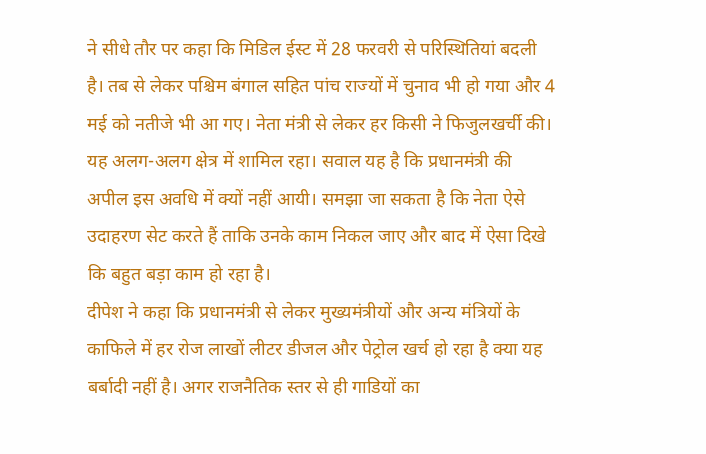ने सीधे तौर पर कहा कि मिडिल ईस्ट में 28 फरवरी से परिस्थितियां बदली है। तब से लेकर पश्चिम बंगाल सहित पांच राज्यों में चुनाव भी हो गया और 4 मई को नतीजे भी आ गए। नेता मंत्री से लेकर हर किसी ने फिजुलखर्ची की। यह अलग-अलग क्षेत्र में शामिल रहा। सवाल यह है कि प्रधानमंत्री की अपील इस अवधि में क्यों नहीं आयी। समझा जा सकता है कि नेता ऐसे उदाहरण सेट करते हैं ताकि उनके काम निकल जाए और बाद में ऐसा दिखे कि बहुत बड़ा काम हो रहा है।
दीपेश ने कहा कि प्रधानमंत्री से लेकर मुख्यमंत्रीयों और अन्य मंत्रियों के काफिले में हर रोज लाखों लीटर डीजल और पेट्रोल खर्च हो रहा है क्या यह बर्बादी नहीं है। अगर राजनैतिक स्तर से ही गाडियों का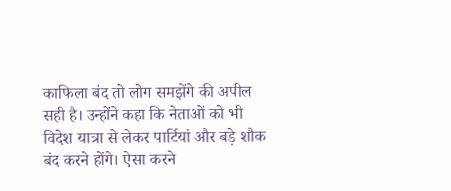काफिला बंद तो लोग समझेंगे की अपील सही है। उन्होंने कहा कि नेताओं को भी विदेश यात्रा से लेकर पार्टियां और बड़े शौक बंद करने होंगे। ऐसा करने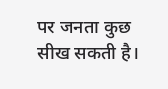पर जनता कुछ सीख सकती है।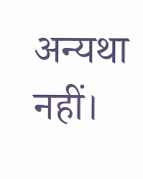अन्यथा नहीं।